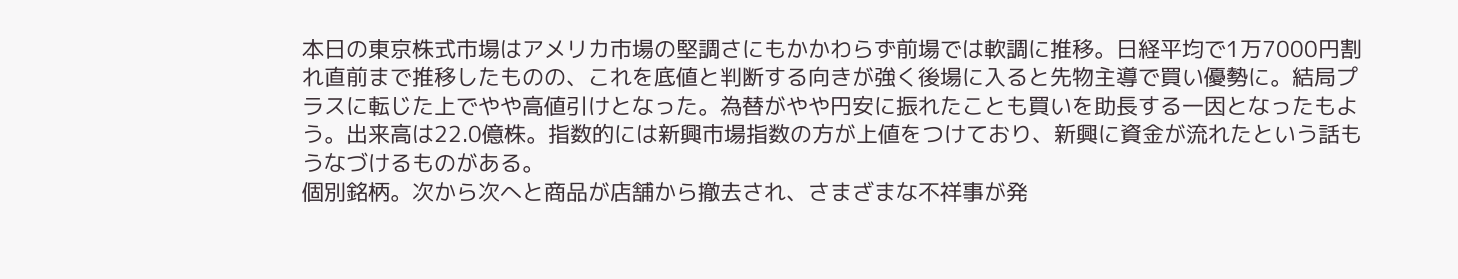本日の東京株式市場はアメリカ市場の堅調さにもかかわらず前場では軟調に推移。日経平均で1万7000円割れ直前まで推移したものの、これを底値と判断する向きが強く後場に入ると先物主導で買い優勢に。結局プラスに転じた上でやや高値引けとなった。為替がやや円安に振れたことも買いを助長する一因となったもよう。出来高は22.0億株。指数的には新興市場指数の方が上値をつけており、新興に資金が流れたという話もうなづけるものがある。
個別銘柄。次から次へと商品が店舗から撤去され、さまざまな不祥事が発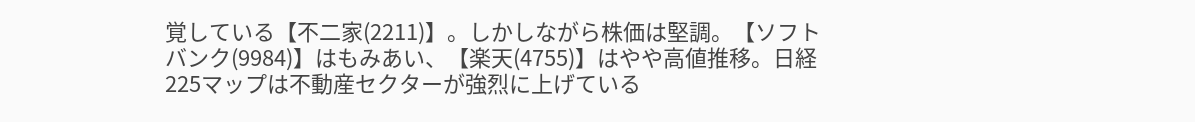覚している【不二家(2211)】。しかしながら株価は堅調。【ソフトバンク(9984)】はもみあい、【楽天(4755)】はやや高値推移。日経225マップは不動産セクターが強烈に上げている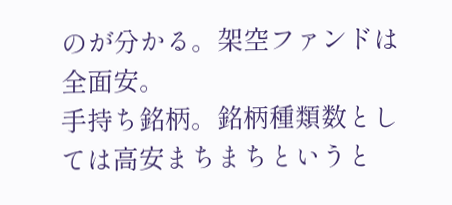のが分かる。架空ファンドは全面安。
手持ち銘柄。銘柄種類数としては高安まちまちというと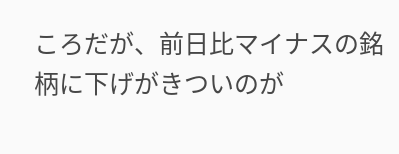ころだが、前日比マイナスの銘柄に下げがきついのが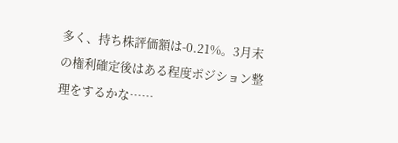多く、持ち株評価額は-0.21%。3月末の権利確定後はある程度ポジション整理をするかな……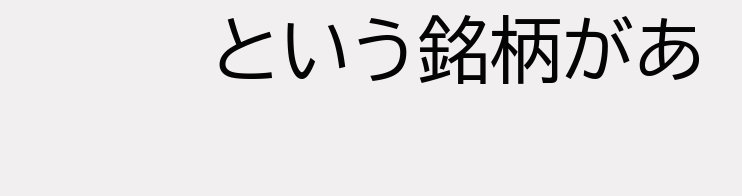という銘柄があ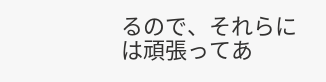るので、それらには頑張ってあ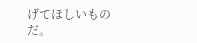げてほしいものだ。